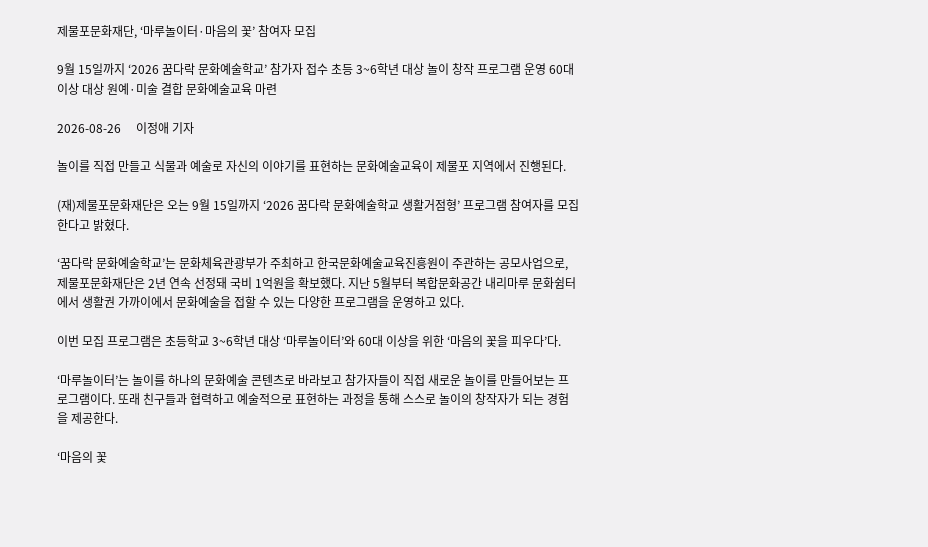제물포문화재단, ‘마루놀이터·마음의 꽃’ 참여자 모집

9월 15일까지 ‘2026 꿈다락 문화예술학교’ 참가자 접수 초등 3~6학년 대상 놀이 창작 프로그램 운영 60대 이상 대상 원예·미술 결합 문화예술교육 마련

2026-08-26     이정애 기자

놀이를 직접 만들고 식물과 예술로 자신의 이야기를 표현하는 문화예술교육이 제물포 지역에서 진행된다.

(재)제물포문화재단은 오는 9월 15일까지 ‘2026 꿈다락 문화예술학교 생활거점형’ 프로그램 참여자를 모집한다고 밝혔다.

‘꿈다락 문화예술학교’는 문화체육관광부가 주최하고 한국문화예술교육진흥원이 주관하는 공모사업으로, 제물포문화재단은 2년 연속 선정돼 국비 1억원을 확보했다. 지난 5월부터 복합문화공간 내리마루 문화쉼터에서 생활권 가까이에서 문화예술을 접할 수 있는 다양한 프로그램을 운영하고 있다.

이번 모집 프로그램은 초등학교 3~6학년 대상 ‘마루놀이터’와 60대 이상을 위한 ‘마음의 꽃을 피우다’다.

‘마루놀이터’는 놀이를 하나의 문화예술 콘텐츠로 바라보고 참가자들이 직접 새로운 놀이를 만들어보는 프로그램이다. 또래 친구들과 협력하고 예술적으로 표현하는 과정을 통해 스스로 놀이의 창작자가 되는 경험을 제공한다.

‘마음의 꽃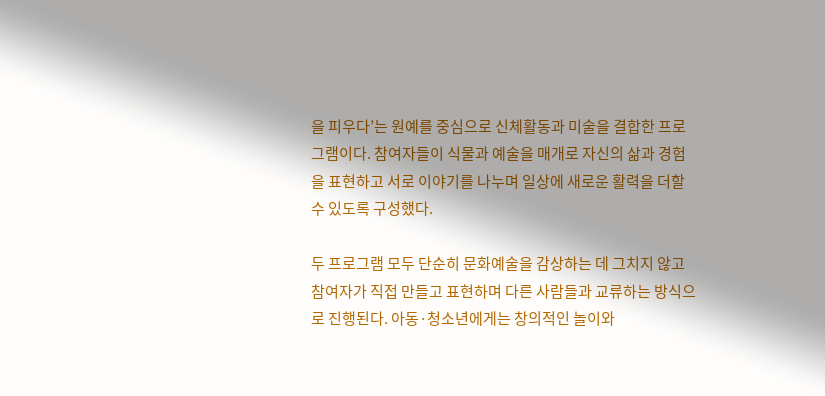을 피우다’는 원예를 중심으로 신체활동과 미술을 결합한 프로그램이다. 참여자들이 식물과 예술을 매개로 자신의 삶과 경험을 표현하고 서로 이야기를 나누며 일상에 새로운 활력을 더할 수 있도록 구성했다.

두 프로그램 모두 단순히 문화예술을 감상하는 데 그치지 않고 참여자가 직접 만들고 표현하며 다른 사람들과 교류하는 방식으로 진행된다. 아동·청소년에게는 창의적인 놀이와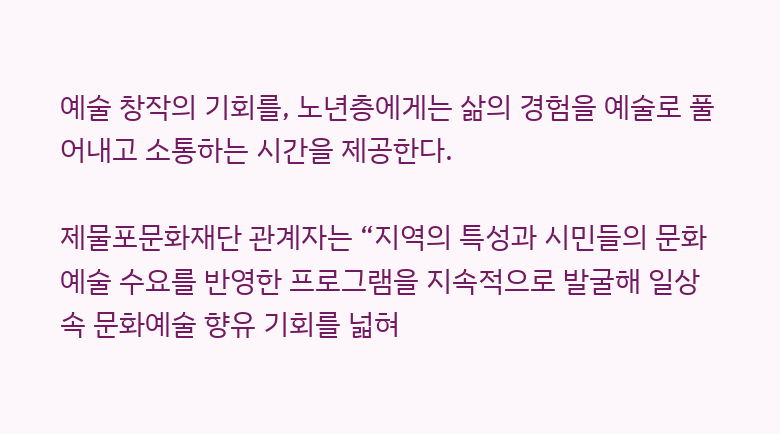예술 창작의 기회를, 노년층에게는 삶의 경험을 예술로 풀어내고 소통하는 시간을 제공한다.

제물포문화재단 관계자는 “지역의 특성과 시민들의 문화예술 수요를 반영한 프로그램을 지속적으로 발굴해 일상 속 문화예술 향유 기회를 넓혀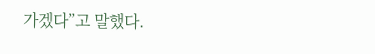가겠다”고 말했다.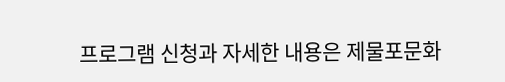프로그램 신청과 자세한 내용은 제물포문화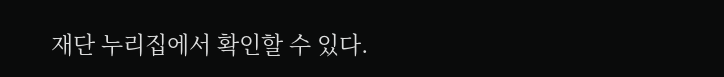재단 누리집에서 확인할 수 있다.